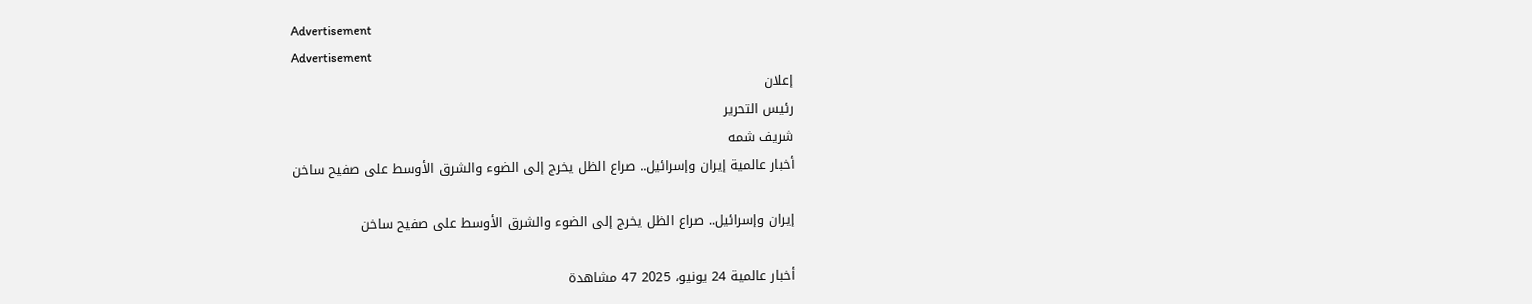Advertisement
Advertisement
إعلان
رئيس التحرير
شريف شمه
أخبار عالمية إيران وإسرائيل.. صراع الظل يخرج إلى الضوء والشرق الأوسط على صفيح ساخن

إيران وإسرائيل.. صراع الظل يخرج إلى الضوء والشرق الأوسط على صفيح ساخن

أخبار عالمية 24 يونيو، 2025 47 مشاهدة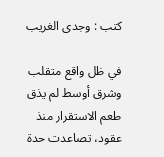كتب : وجدى الغريب

في ظل واقع متقلب وشرق أوسط لم يذق طعم الاستقرار منذ عقود، تصاعدت حدة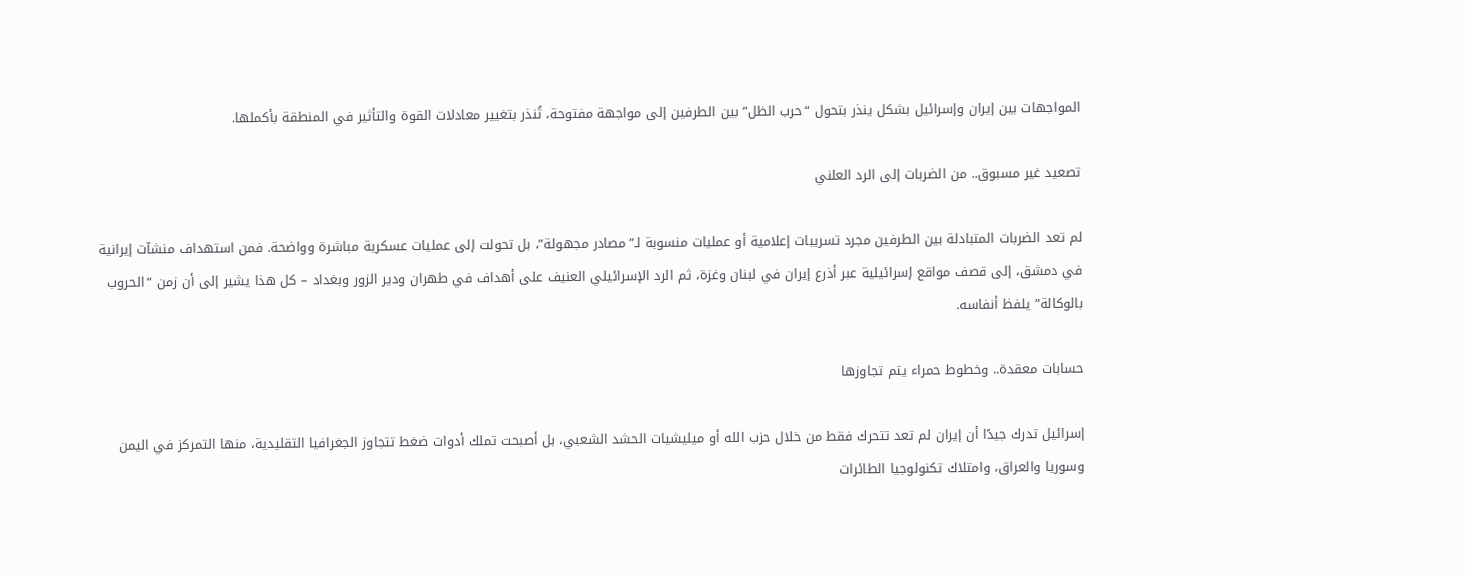المواجهات بين إيران وإسرائيل بشكل ينذر بتحول “حرب الظل” بين الطرفين إلى مواجهة مفتوحة، تُنذر بتغيير معادلات القوة والتأثير في المنطقة بأكملها.

تصعيد غير مسبوق.. من الضربات إلى الرد العلني

لم تعد الضربات المتبادلة بين الطرفين مجرد تسريبات إعلامية أو عمليات منسوبة لـ”مصادر مجهولة”، بل تحولت إلى عمليات عسكرية مباشرة وواضحة. فمن استهداف منشآت إيرانية في دمشق، إلى قصف مواقع إسرائيلية عبر أذرع إيران في لبنان وغزة، ثم الرد الإسرائيلي العنيف على أهداف في طهران ودير الزور وبغداد – كل هذا يشير إلى أن زمن “الحروب بالوكالة” يلفظ أنفاسه.

حسابات معقدة.. وخطوط حمراء يتم تجاوزها

إسرائيل تدرك جيدًا أن إيران لم تعد تتحرك فقط من خلال حزب الله أو ميليشيات الحشد الشعبي، بل أصبحت تملك أدوات ضغط تتجاوز الجغرافيا التقليدية، منها التمركز في اليمن وسوريا والعراق، وامتلاك تكنولوجيا الطائرات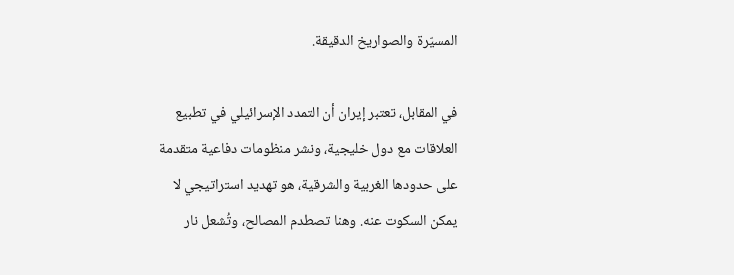المسيّرة والصواريخ الدقيقة.

في المقابل، تعتبر إيران أن التمدد الإسرائيلي في تطبيع العلاقات مع دول خليجية، ونشر منظومات دفاعية متقدمة على حدودها الغربية والشرقية، هو تهديد استراتيجي لا يمكن السكوت عنه. وهنا تصطدم المصالح، وتُشعل نار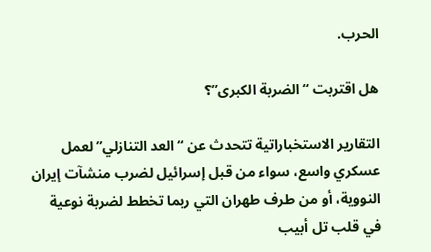الحرب.

هل اقتربت “الضربة الكبرى”؟

التقارير الاستخباراتية تتحدث عن “العد التنازلي” لعمل عسكري واسع، سواء من قبل إسرائيل لضرب منشآت إيران النووية، أو من طرف طهران التي ربما تخطط لضربة نوعية في قلب تل أبيب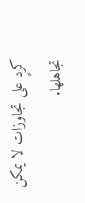كردٍ على تجاوزات لا يمكن تجاهلها.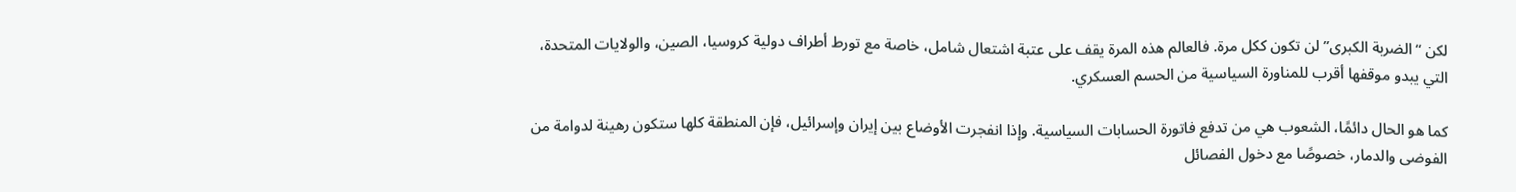لكن “الضربة الكبرى” لن تكون ككل مرة. فالعالم هذه المرة يقف على عتبة اشتعال شامل، خاصة مع تورط أطراف دولية كروسيا، الصين، والولايات المتحدة، التي يبدو موقفها أقرب للمناورة السياسية من الحسم العسكري.

كما هو الحال دائمًا، الشعوب هي من تدفع فاتورة الحسابات السياسية. وإذا انفجرت الأوضاع بين إيران وإسرائيل، فإن المنطقة كلها ستكون رهينة لدوامة من الفوضى والدمار، خصوصًا مع دخول الفصائل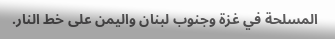المسلحة في غزة وجنوب لبنان واليمن على خط النار.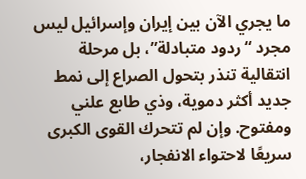ما يجري الآن بين إيران وإسرائيل ليس مجرد “ردود متبادلة”، بل مرحلة انتقالية تنذر بتحول الصراع إلى نمط جديد أكثر دموية، وذي طابع علني ومفتوح. وإن لم تتحرك القوى الكبرى سريعًا لاحتواء الانفجار،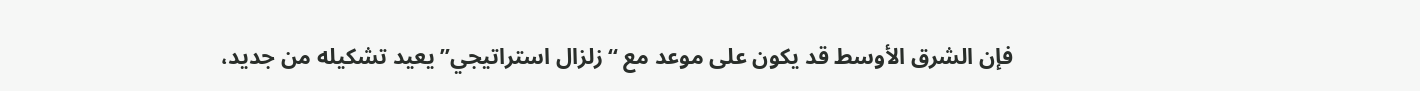فإن الشرق الأوسط قد يكون على موعد مع “زلزال استراتيجي” يعيد تشكيله من جديد،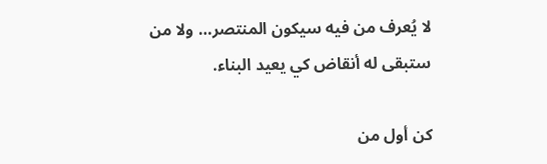لا يُعرف من فيه سيكون المنتصر… ولا من ستبقى له أنقاض كي يعيد البناء.

كن أول من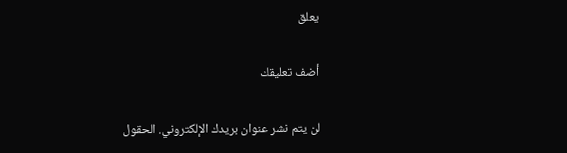يعلق

أضف تعليقك

لن يتم نشر عنوان بريدك الإلكتروني. الحقول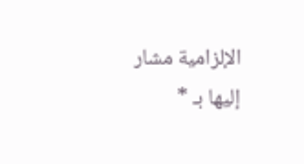الإلزامية مشار إليها بـ *